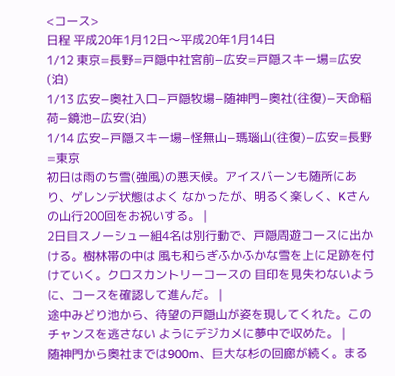<コース>
日程 平成20年1月12日〜平成20年1月14日
1/12 東京=長野=戸隠中社宮前−広安=戸隠スキー場=広安(泊)
1/13 広安−奥社入口−戸隠牧場−随神門−奥社(往復)−天命稲荷−鏡池−広安(泊)
1/14 広安−戸隠スキー場−怪無山−瑪瑙山(往復)−広安=長野=東京
初日は雨のち雪(強風)の悪天候。アイスバーンも随所にあり、ゲレンデ状態はよく なかったが、明るく楽しく、Kさんの山行200回をお祝いする。 |
2日目スノーシュー組4名は別行動で、戸隠周遊コースに出かける。樹林帯の中は 風も和らぎふかふかな雪を上に足跡を付けていく。クロスカントリーコースの 目印を見失わないように、コースを確認して進んだ。 |
途中みどり池から、待望の戸隠山が姿を現してくれた。このチャンスを逃さない ようにデジカメに夢中で収めた。 |
随神門から奥社までは900m、巨大な杉の回廊が続く。まる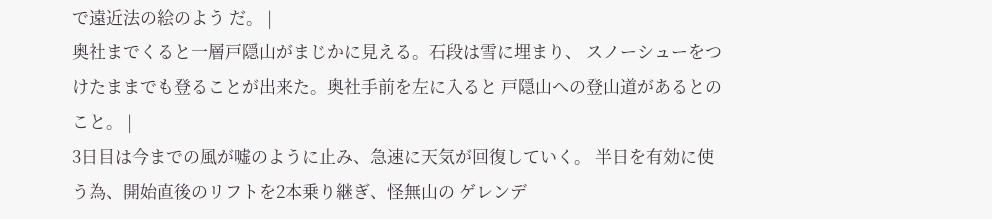で遠近法の絵のよう だ。 |
奥社までくると一層戸隠山がまじかに見える。石段は雪に埋まり、 スノーシューをつけたままでも登ることが出来た。奥社手前を左に入ると 戸隠山への登山道があるとのこと。 |
3日目は今までの風が嘘のように止み、急速に天気が回復していく。 半日を有効に使う為、開始直後のリフトを2本乗り継ぎ、怪無山の ゲレンデ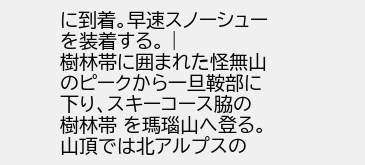に到着。早速スノーシューを装着する。 |
樹林帯に囲まれた怪無山のピークから一旦鞍部に下り、スキーコース脇の樹林帯 を瑪瑙山へ登る。山頂では北アルプスの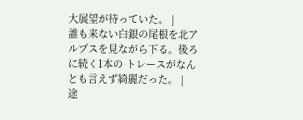大展望が待っていた。 |
誰も来ない白銀の尾根を北アルプスを見ながら下る。後ろに続く1本の トレースがなんとも言えず綺麗だった。 |
途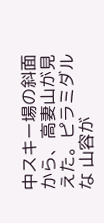中スキー場の斜面から、高妻山が見えた。ピラミダルな 山容が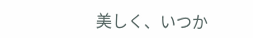美しく、いつか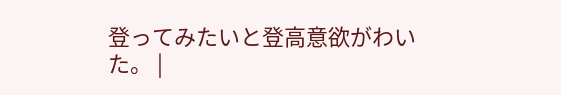登ってみたいと登高意欲がわいた。 |